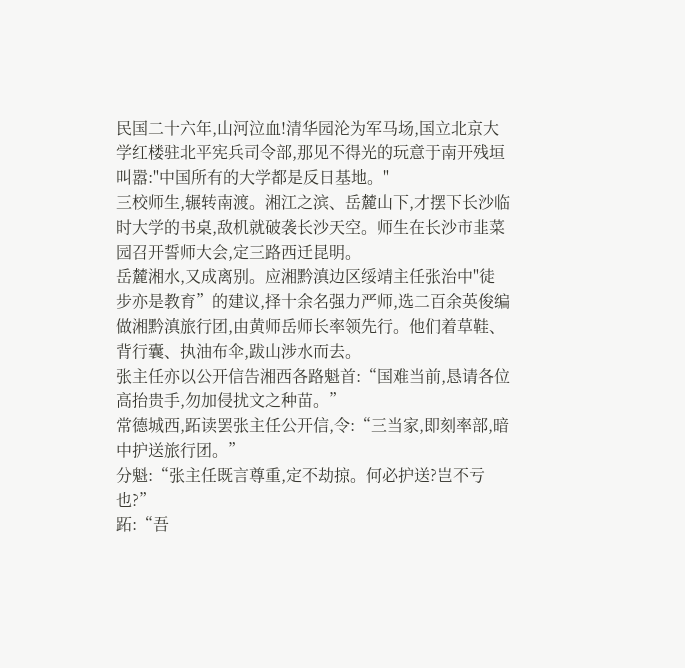民国二十六年,山河泣血!清华园沦为军马场,国立北京大学红楼驻北平宪兵司令部,那见不得光的玩意于南开残垣叫嚣:"中国所有的大学都是反日基地。"
三校师生,辗转南渡。湘江之滨、岳麓山下,才摆下长沙临时大学的书桌,敌机就破袭长沙天空。师生在长沙市韭菜园召开誓师大会,定三路西迁昆明。
岳麓湘水,又成离别。应湘黔滇边区绥靖主任张治中"徒步亦是教育”的建议,择十余名强力严师,选二百余英俊编做湘黔滇旅行团,由黄师岳师长率领先行。他们着草鞋、背行囊、执油布伞,跋山涉水而去。
张主任亦以公开信告湘西各路魁首:“国难当前,恳请各位高抬贵手,勿加侵扰文之种苗。”
常德城西,跖读罢张主任公开信,令:“三当家,即刻率部,暗中护送旅行团。”
分魁:“张主任既言尊重,定不劫掠。何必护送?岂不亏也?”
跖:“吾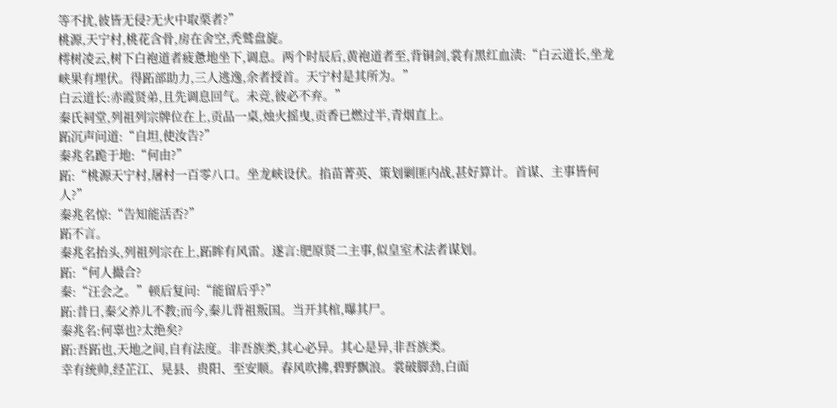等不扰,彼皆无侵?无火中取栗者?”
桃源,天宁村,桃花含骨,房在舍空,秃鹫盘旋。
樗树凌云,树下白袍道者疲惫地坐下,调息。两个时辰后,黄袍道者至,背铜剑,裳有黑红血渍:“白云道长,坐龙峡果有埋伏。得跖部助力,三人逃逸,余者授首。天宁村是其所为。”
白云道长:赤霞贤弟,且先调息回气。未竞,彼必不弃。”
秦氏祠堂,列祖列宗牌位在上,贡品一桌,烛火摇曳,贡香已燃过半,青烟直上。
跖沉声问道:“自坦,使汝告?”
秦兆名跪于地:“何由?”
跖:“桃源天宁村,屠村一百零八口。坐龙峡设伏。掐苗菁英、策划剿匪内战,甚好算计。首谋、主事皆何人?”
秦兆名惊:“告知能活否?”
跖不言。
秦兆名抬头,列祖列宗在上,跖眸有风雷。遂言:肥原贤二主事,似皇室术法者谋划。
跖:“何人撮合?
秦:“汪会之。”顿后复问:“能留后乎?”
跖:昔日,秦父养儿不教;而今,秦儿背祖叛国。当开其棺,曝其尸。
秦兆名:何辜也?太绝矣?
跖:吾跖也,天地之间,自有法度。非吾族类,其心必异。其心是异,非吾族类。
幸有统帅,经芷江、晃县、贵阳、至安顺。春风吹拂,碧野飘浪。裳破脚劲,白面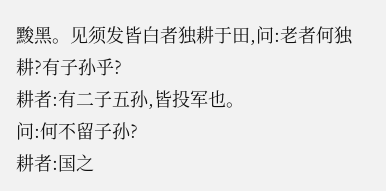黢黑。见须发皆白者独耕于田,问:老者何独耕?有子孙乎?
耕者:有二子五孙,皆投军也。
问:何不留子孙?
耕者:国之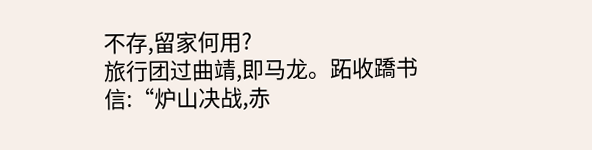不存,留家何用?
旅行团过曲靖,即马龙。跖收蹻书信:“炉山决战,赤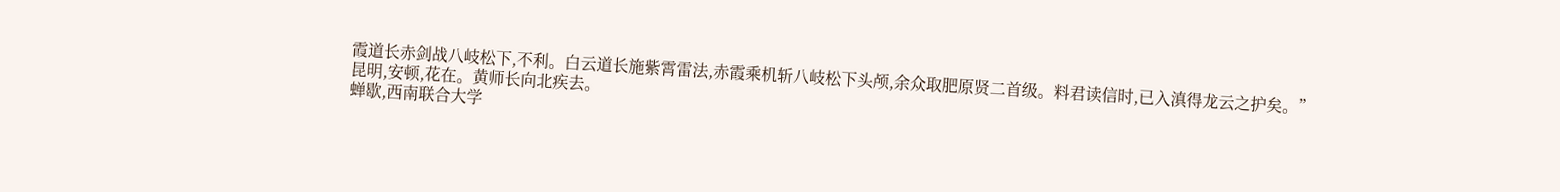霞道长赤剑战八岐松下,不利。白云道长施紫霄雷法,赤霞乘机斩八岐松下头颅,余众取肥原贤二首级。料君读信时,已入滇得龙云之护矣。”
昆明,安顿,花在。黄师长向北疾去。
蝉歇,西南联合大学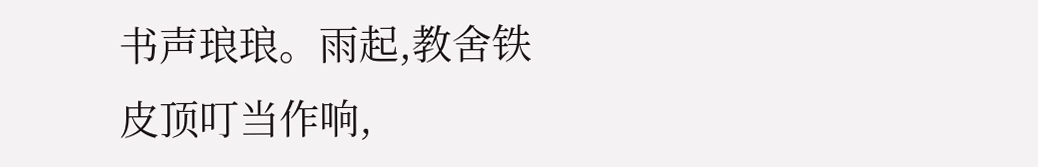书声琅琅。雨起,教舍铁皮顶叮当作响,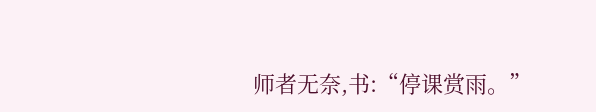师者无奈,书:“停课赏雨。”